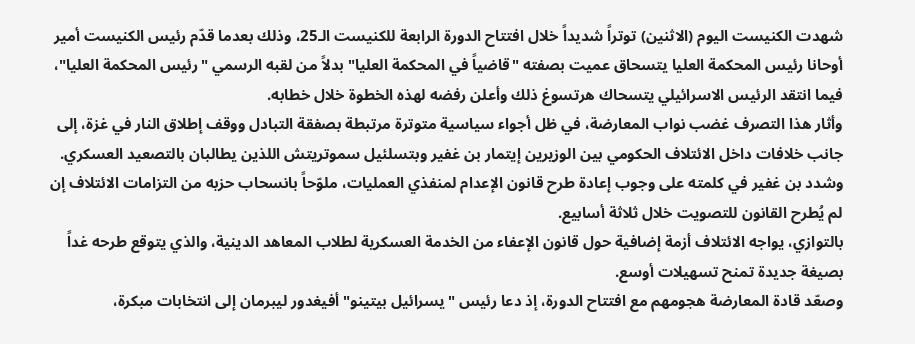شهدت الكنيست اليوم (الاثنين) توتراً شديداً خلال افتتاح الدورة الرابعة للكنيست الـ25، وذلك بعدما قدّم رئيس الكنيست أمير أوحانا رئيس المحكمة العليا يتسحاق عميت بصفته "قاضياً في المحكمة العليا" بدلاً من لقبه الرسمي "رئيس المحكمة العليا"، فيما انتقد الرئيس الاسرائيلي يتسحاك هرتسوغ ذلك وأعلن رفضه لهذه الخطوة خلال خطابه.
وأثار هذا التصرف غضب نواب المعارضة، في ظل أجواء سياسية متوترة مرتبطة بصفقة التبادل ووقف إطلاق النار في غزة، إلى جانب خلافات داخل الائتلاف الحكومي بين الوزيرين إيتمار بن غفير وبتسلئيل سموتريتش اللذين يطالبان بالتصعيد العسكري. وشدد بن غفير في كلمته على وجوب إعادة طرح قانون الإعدام لمنفذي العمليات، ملوّحاً بانسحاب حزبه من التزامات الائتلاف إن لم يُطرح القانون للتصويت خلال ثلاثة أسابيع.
بالتوازي، يواجه الائتلاف أزمة إضافية حول قانون الإعفاء من الخدمة العسكرية لطلاب المعاهد الدينية، والذي يتوقع طرحه غداً بصيغة جديدة تمنح تسهيلات أوسع.
وصعّد قادة المعارضة هجومهم مع افتتاح الدورة، إذ دعا رئيس "يسرائيل بيتينو" أفيغدور ليبرمان إلى انتخابات مبكرة،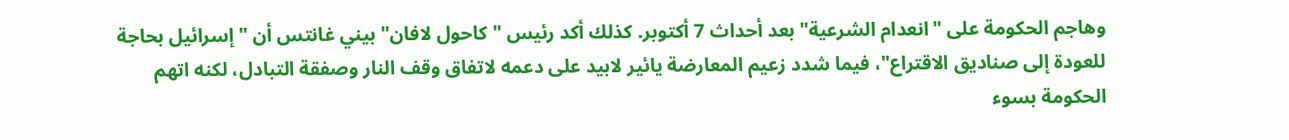وهاجم الحكومة على "انعدام الشرعية" بعد أحداث 7 أكتوبر. كذلك أكد رئيس "كاحول لافان" بيني غانتس أن "إسرائيل بحاجة للعودة إلى صناديق الاقتراع"، فيما شدد زعيم المعارضة يائير لابيد على دعمه لاتفاق وقف النار وصفقة التبادل، لكنه اتهم الحكومة بسوء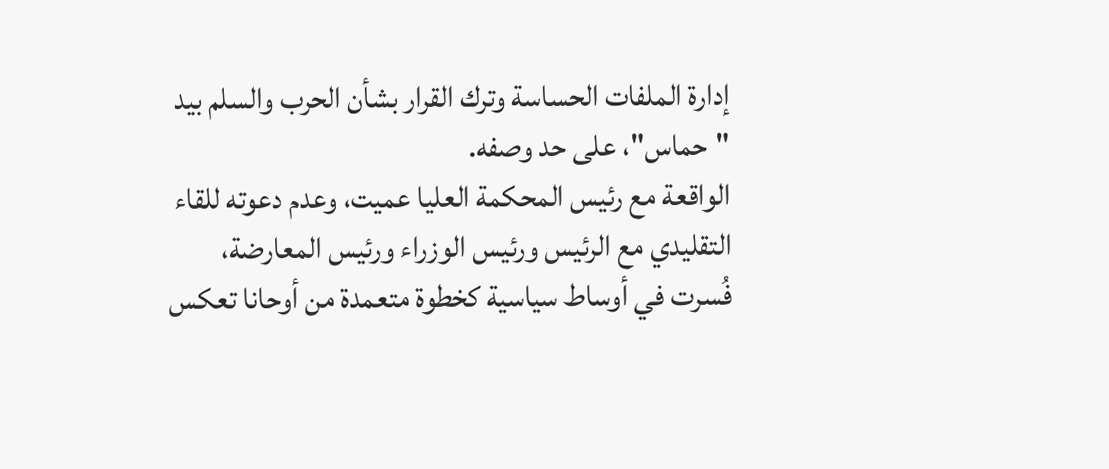إدارة الملفات الحساسة وترك القرار بشأن الحرب والسلم بيد "حماس"، على حد وصفه.
الواقعة مع رئيس المحكمة العليا عميت، وعدم دعوته للقاء التقليدي مع الرئيس ورئيس الوزراء ورئيس المعارضة، فُسرت في أوساط سياسية كخطوة متعمدة من أوحانا تعكس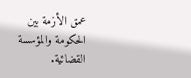عمق الأزمة بين الحكومة والمؤسسة القضائية.